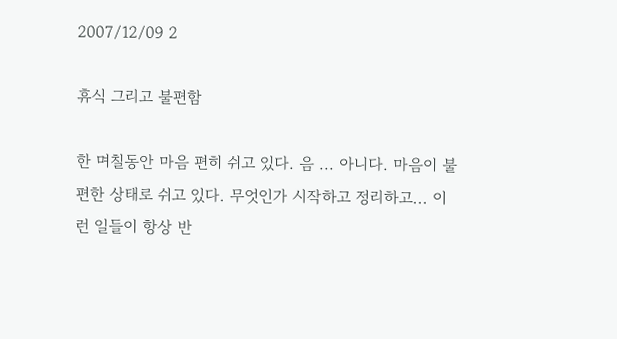2007/12/09 2

휴식 그리고 불편함

한 며칠동안 마음 편히 쉬고 있다. 음 ... 아니다. 마음이 불편한 상태로 쉬고 있다. 무엇인가 시작하고 정리하고... 이런 일들이 항상 반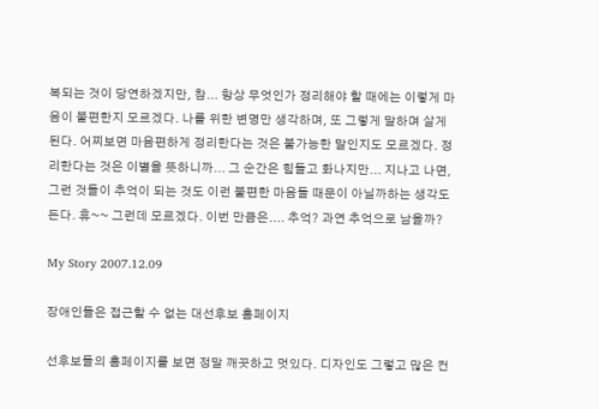복되는 것이 당연하겠지만, 참... 항상 무엇인가 정리해야 할 때에는 이렇게 마음이 불편한지 모르겠다. 나를 위한 변명만 생각하며, 또 그렇게 말하며 살게된다. 어찌보면 마음편하게 정리한다는 것은 불가능한 말인지도 모르겠다. 정리한다는 것은 이별을 뜻하니까... 그 순간은 힘들고 화나지만... 지나고 나면, 그런 것들이 추억이 되는 것도 이런 불편한 마음들 때문이 아닐까하는 생각도 든다. 휴~~ 그런데 모르겠다. 이번 만큼은.... 추억? 과연 추억으로 남을까?

My Story 2007.12.09

장애인들은 접근할 수 없는 대선후보 홈페이지

선후보들의 홈페이지를 보면 정말 깨끗하고 멋있다. 디자인도 그렇고 많은 컨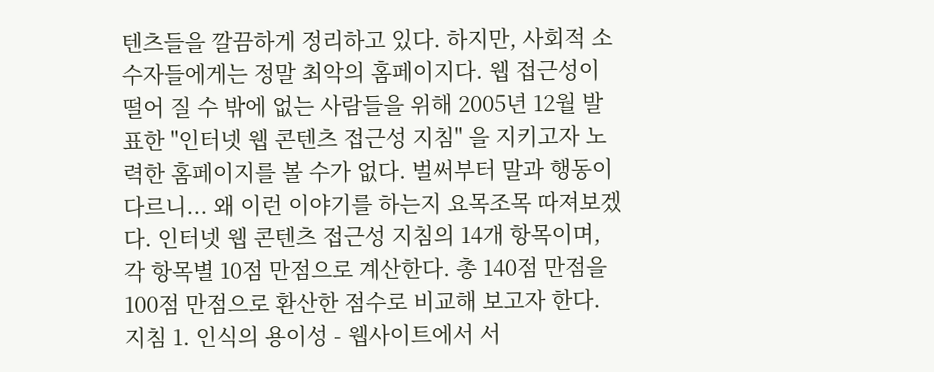텐츠들을 깔끔하게 정리하고 있다. 하지만, 사회적 소수자들에게는 정말 최악의 홈페이지다. 웹 접근성이 떨어 질 수 밖에 없는 사람들을 위해 2005년 12월 발표한 "인터넷 웹 콘텐츠 접근성 지침" 을 지키고자 노력한 홈페이지를 볼 수가 없다. 벌써부터 말과 행동이 다르니... 왜 이런 이야기를 하는지 요목조목 따져보겠다. 인터넷 웹 콘텐츠 접근성 지침의 14개 항목이며, 각 항목별 10점 만점으로 계산한다. 총 140점 만점을 100점 만점으로 환산한 점수로 비교해 보고자 한다. 지침 1. 인식의 용이성 - 웹사이트에서 서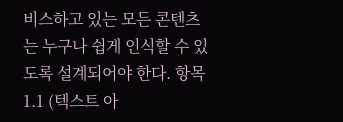비스하고 있는 모든 콘텐츠는 누구나 쉽게 인식할 수 있도록 설계되어야 한다. 항목 1.1 (텍스트 아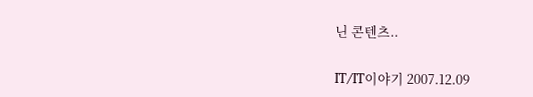닌 콘텐츠..

IT/IT이야기 2007.12.09